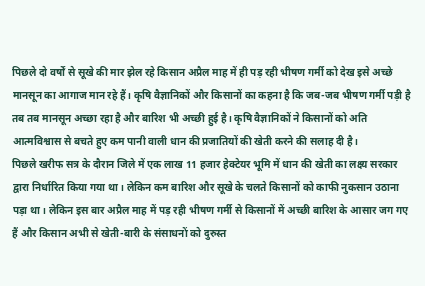पिछले दो वर्षों से सूखे की मार झेल रहे किसान अप्रैल माह में ही पड़ रही भीषण गर्मी को देख इसे अच्छे मानसून का आगाज मान रहे हैं। कृषि वैज्ञानिकों और किसानों का कहना है कि जब-जब भीषण गर्मी पड़ी है तब तब मानसून अच्छा रहा है और बारिश भी अच्छी हुई है। कृषि वैज्ञानिकों ने किसानों को अति आत्मविश्वास से बचते हुए कम पानी वाली धान की प्रजातियों की खेती करने की सलाह दी है।
पिछले खरीफ सत्र के दौरान जिले में एक लाख 11 हजार हेक्टेयर भूमि में धान की खेती का लक्ष्य सरकार द्वारा निर्धारित किया गया था। लेकिन कम बारिश और सूखे के चलते किसानों को काफी नुकसान उठाना पड़ा था। लेकिन इस बार अप्रैल माह में पड़ रही भीषण गर्मी से किसानों में अच्छी बारिश के आसार जग गए हैं और किसान अभी से खेती-बारी के संसाधनों को दुरुस्त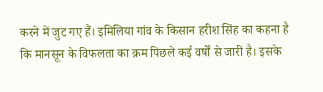करने में जुट गए हैं। इमिलिया गांव के किसान हरीश सिंह का कहना है कि मानसून के विफलता का क्रम पिछले कई वर्षों से जारी है। इसके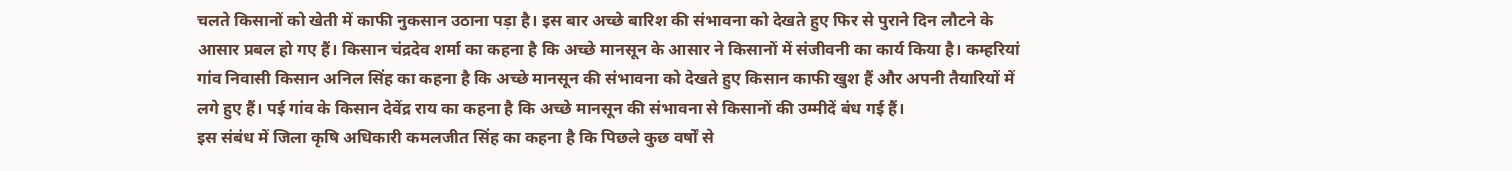चलते किसानों को खेती में काफी नुकसान उठाना पड़ा है। इस बार अच्छे बारिश की संभावना को देखते हुए फिर से पुराने दिन लौटने के आसार प्रबल हो गए हैं। किसान चंद्रदेव शर्मा का कहना है कि अच्छे मानसून के आसार ने किसानों में संजीवनी का कार्य किया है। कम्हरियां गांव निवासी किसान अनिल सिंह का कहना है कि अच्छे मानसून की संभावना को देखते हुए किसान काफी खुश हैं और अपनी तैयारियों में लगे हुए हैं। पई गांव के किसान देवेंद्र राय का कहना है कि अच्छे मानसून की संभावना से किसानों की उम्मीदें बंध गई हैं।
इस संबंध में जिला कृषि अधिकारी कमलजीत सिंह का कहना है कि पिछले कुछ वर्षों से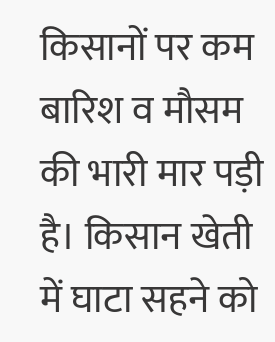किसानों पर कम बारिश व मौसम की भारी मार पड़ी है। किसान खेती में घाटा सहने को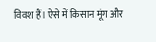विवश हैं। ऐसे में किसान मूंग और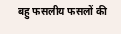बहु फसलीय फसलों की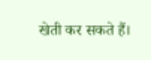खेती कर सकते हैं।